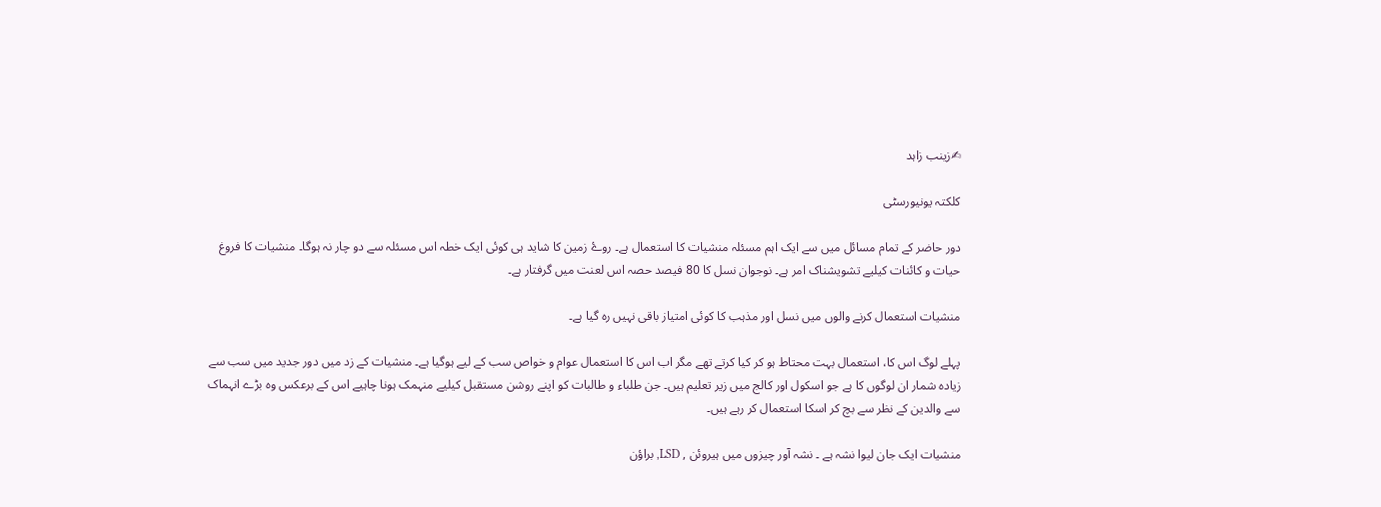✍زینب زاہد

کلکتہ یونیورسٹی

دور حاضر کے تمام مسائل میں سے ایک اہم مسئلہ منشیات کا استعمال ہے۔ روۓ زمین کا شاید ہی کوئی ایک خطہ اس مسئلہ سے دو چار نہ ہوگا۔ منشیات کا فروغ حیات و کائنات کیلیے تشویشناک امر ہے۔ نوجوان نسل کا 80 فیصد حصہ اس لعنت میں گرفتار ہے۔

منشیات استعمال کرنے والوں میں نسل اور مذہب کا کوئی امتیاز باقی نہیں رہ گیا ہے۔

پہلے لوگ اس کا، استعمال بہت محتاط ہو کر کیا کرتے تھے مگر اب اس کا استعمال عوام و خواص سب کے لیے ہوگیا ہے۔ منشیات کے زد میں دور جدید میں سب سے زیادہ شمار ان لوگوں کا ہے جو اسکول اور کالج میں زیر تعلیم ہیں۔ جن طلباء و طالبات کو اپنے روشن مستقبل کیلیے منہمک ہونا چاہیے اس کے برعکس وہ بڑے انہماک سے والدین کے نظر سے بچ کر اسکا استعمال کر رہے ہیں۔

منشیات ایک جان لیوا نشہ ہے ۔ نشہ آور چیزوں میں ہیروئن , LSD, براؤن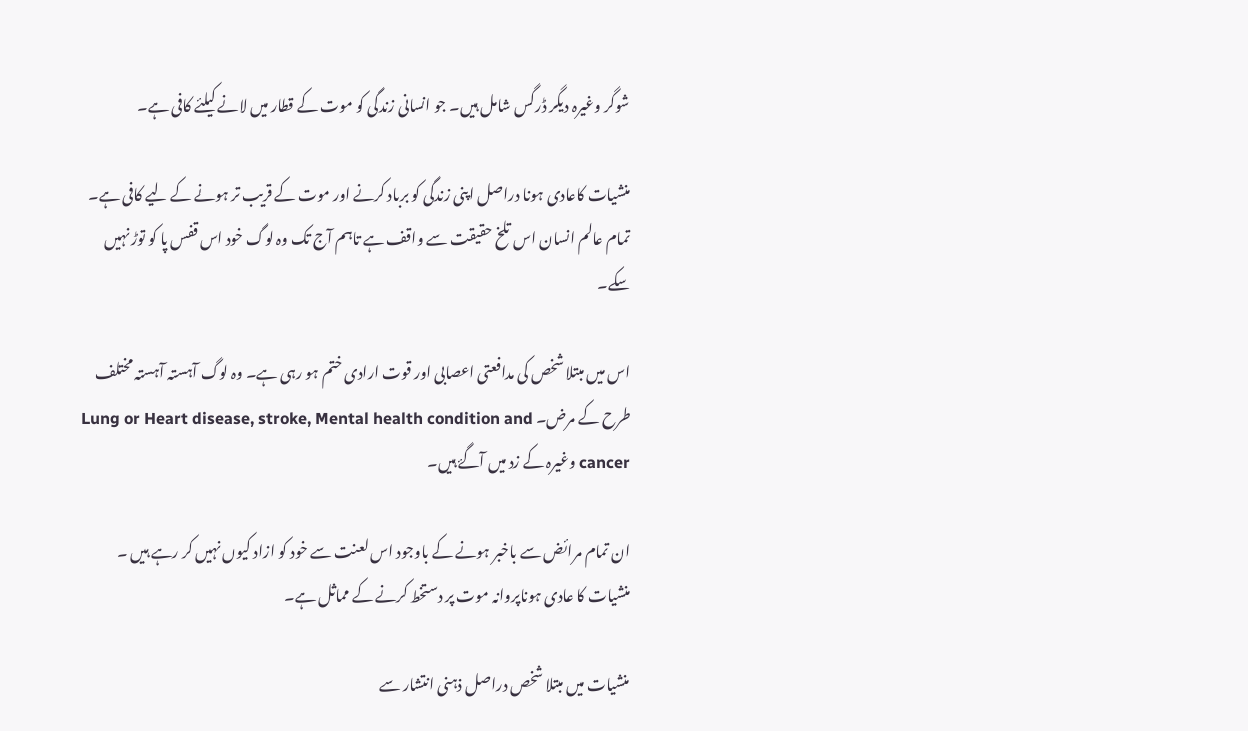شوگر وغیرہ دیگر ڈرگس شامل ہیں۔ جو انسانی زندگی کو موت کے قطار میں لانے کیلئے کافی ہے۔

منشیات کاعادی ہونا دراصل اپنی زندگی کو برباد کرنے اور موت کے قریب تر ہونے کے لیے کافی ہے۔ تمام عالم انسان اس تلخ حقیقت سے واقف ہے تاہم آج تک وہ لوگ خود اس قفس پا کو توڑ نہیں سکے۔

اس میں مبتلا شخص کی مدافعتی اعصابی اور قوت ارادی ختم ہو رہی ہے۔ وہ لوگ آہستہ آہستہ مختلف طرح کے مرض۔ Lung or Heart disease, stroke, Mental health condition and cancer وغیرہ کے زد میں آگۓ ہیں۔

ان تمام مرائض سے باخبر ہونے کے باوجود اس لعنت سے خود کو ازاد کیوں نہیں کر رہے ہیں ۔ منشیات کا عادی ہوناپروانہ موت پر دستخط کرنے کے مماثل ہے۔

منشیات میں مبتلا شخص دراصل ذہنی انتشار سے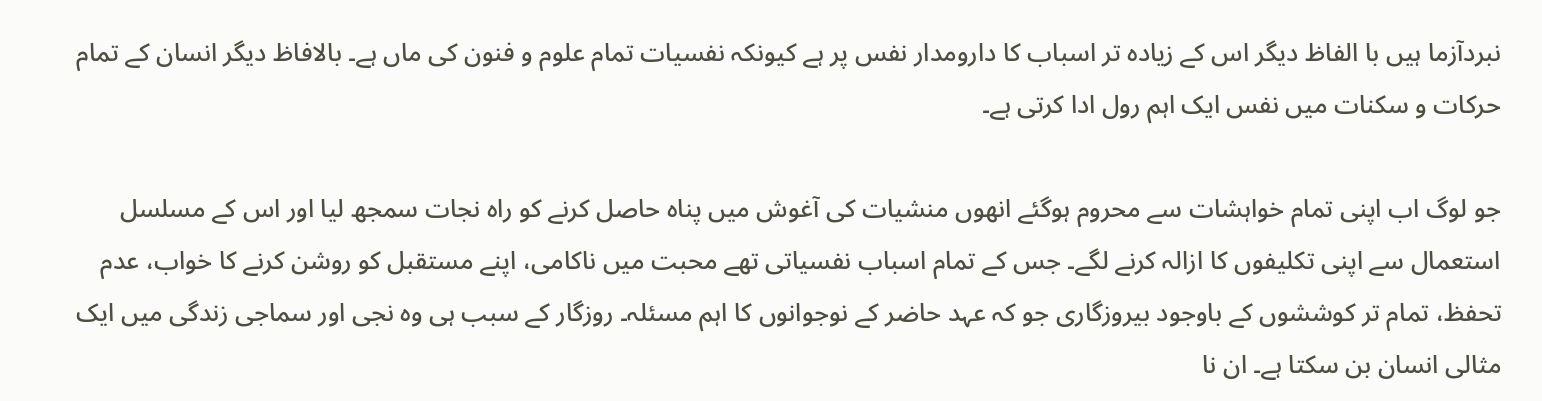نبردآزما ہیں با الفاظ دیگر اس کے زیادہ تر اسباب کا دارومدار نفس پر ہے کیونکہ نفسیات تمام علوم و فنون کی ماں ہے۔ بالافاظ دیگر انسان کے تمام حرکات و سکنات میں نفس ایک اہم رول ادا کرتی ہے۔

جو لوگ اب اپنی تمام خواہشات سے محروم ہوگئے انھوں منشیات کی آغوش میں پناہ حاصل کرنے کو راہ نجات سمجھ لیا اور اس کے مسلسل استعمال سے اپنی تکلیفوں کا ازالہ کرنے لگے۔ جس کے تمام اسباب نفسیاتی تھے محبت میں ناکامی، اپنے مستقبل کو روشن کرنے کا خواب، عدم تحفظ، تمام تر کوششوں کے باوجود بیروزگاری جو کہ عہد حاضر کے نوجوانوں کا اہم مسئلہ۔ روزگار کے سبب ہی وہ نجی اور سماجی زندگی میں ایک مثالی انسان بن سکتا ہے۔ ان نا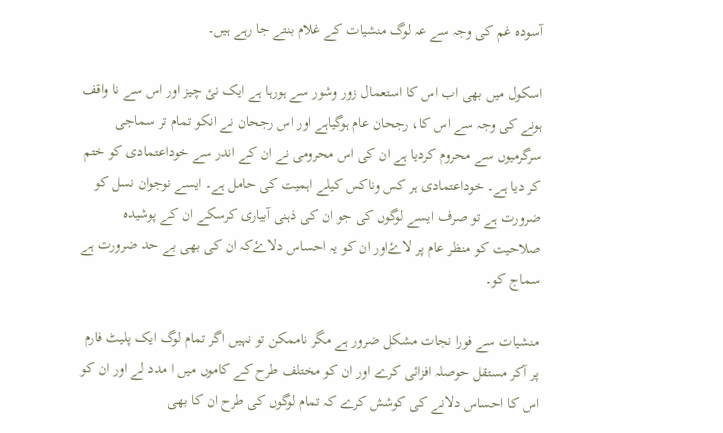آسودہ غم کی وجہ سے عہ لوگ منشیات کے غلام بنتے جا رہے ہیں۔

اسکول میں بھی اب اس کا استعمال زور وشور سے ہورہا ہے ایک نئ چیز اور اس سے نا واقف ہونے کی وجہ سے اس کا، رجحان عام ہوگیاہے اور اس رجحان نے انکو تمام تر سماجی سرگرمیوں سے محروم کردیا ہے ان کی اس محرومی نے ان کے اندر سے خوداعتمادی کو ختم کر دیا ہے۔ خوداعتمادی ہر کس وناکس کیلے اہمیت کی حامل ہے۔ ایسے نوجوان نسل کو ضرورت ہے تو صرف ایسے لوگوں کی جو ان کی ذہنی آبیاری کرسکے ان کے پوشیدہ صلاحیت کو منظر عام پر لاۓاور ان کو یہ احساس دلاۓکہ ان کی بھی بے حد ضرورت ہے سماج کو۔

منشیات سے فورا نجات مشکل ضرور ہے مگر ناممکن تو نہیں اگر تمام لوگ ایک پلیٹ فارم پر آکر مستقل حوصلہ افزائی کرے اور ان کو مختلف طرح کے کاموں میں ا مدد لے اور ان کو اس کا احساس دلانے کی کوشش کرے کہ تمام لوگوں کی طرح ان کا بھی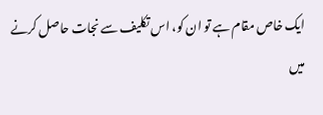ایک خاص مقام ہے تو ان کو، اس تکلیف سے نجات حاصل کرنے میں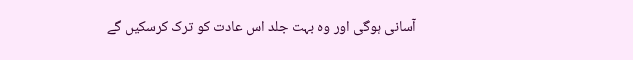آسانی ہوگی اور وہ بہت جلد اس عادت کو ترک کرسکیں گے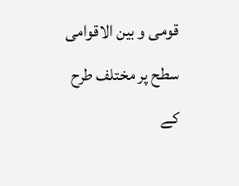قومی و بین الاقوامی سطح پر مختلف طرح کے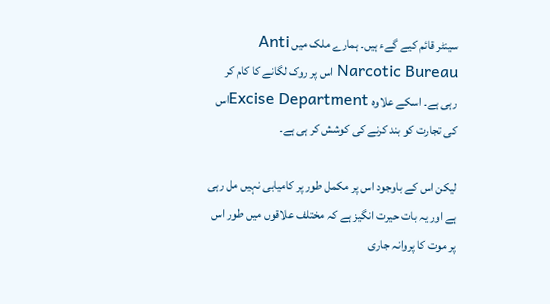سینٹر قائم کیے گےء ہیں۔ ہمارے ملک میں Anti Narcotic Bureau اس پر روک لگانے کا کام کر رہی ہے۔ اسکے علاوہ Excise Departmentاس کی تجارت کو بند کرنے کی کوشش کر ہی ہے۔

لیکن اس کے باوجود اس پر مکمل طور پر کامیابی نہیں مل رہی ہے اور یہ بات حیرت انگیز ہے کہ مختلف علاقوں میں طور اس پر موت کا پروانہ جاری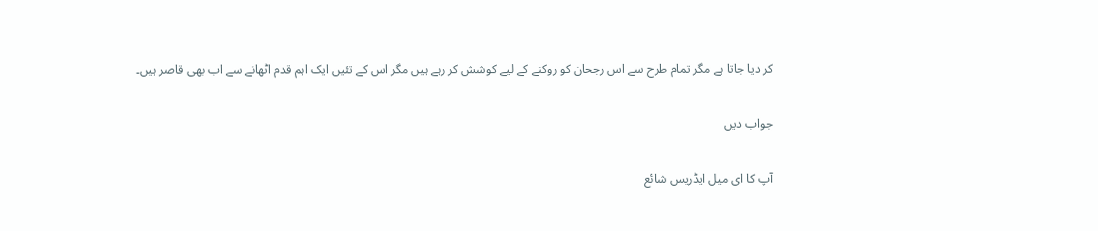کر دیا جاتا ہے مگر تمام طرح سے اس رجحان کو روکنے کے لیے کوشش کر رہے ہیں مگر اس کے تئیں ایک اہم قدم اٹھانے سے اب بھی قاصر ہیں۔

جواب دیں

آپ کا ای میل ایڈریس شائع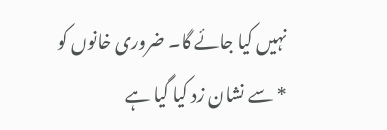نہیں کیا جائے گا۔ ضروری خانوں کو * سے نشان زد کیا گیا ہے